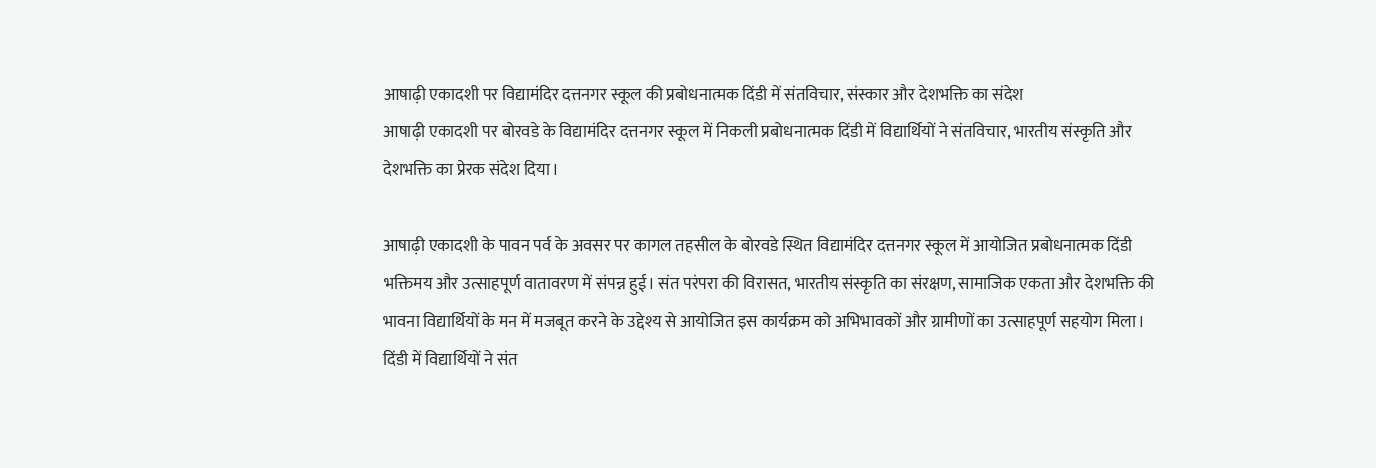आषाढ़ी एकादशी पर विद्यामंदिर दत्तनगर स्कूल की प्रबोधनात्मक दिंडी में संतविचार, संस्कार और देशभक्ति का संदेश
आषाढ़ी एकादशी पर बोरवडे के विद्यामंदिर दत्तनगर स्कूल में निकली प्रबोधनात्मक दिंडी में विद्यार्थियों ने संतविचार, भारतीय संस्कृति और देशभक्ति का प्रेरक संदेश दिया।

आषाढ़ी एकादशी के पावन पर्व के अवसर पर कागल तहसील के बोरवडे स्थित विद्यामंदिर दत्तनगर स्कूल में आयोजित प्रबोधनात्मक दिंडी भक्तिमय और उत्साहपूर्ण वातावरण में संपन्न हुई। संत परंपरा की विरासत, भारतीय संस्कृति का संरक्षण, सामाजिक एकता और देशभक्ति की भावना विद्यार्थियों के मन में मजबूत करने के उद्देश्य से आयोजित इस कार्यक्रम को अभिभावकों और ग्रामीणों का उत्साहपूर्ण सहयोग मिला।
दिंडी में विद्यार्थियों ने संत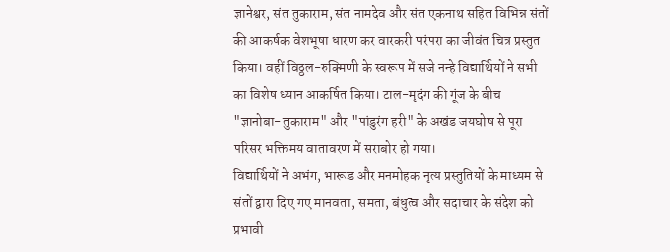ज्ञानेश्वर, संत तुकाराम, संत नामदेव और संत एकनाथ सहित विभिन्न संतों की आकर्षक वेशभूषा धारण कर वारकरी परंपरा का जीवंत चित्र प्रस्तुत किया। वहीं विठ्ठल-रुक्मिणी के स्वरूप में सजे नन्हे विद्यार्थियों ने सभी का विशेष ध्यान आकर्षित किया। टाल-मृदंग की गूंज के बीच "ज्ञानोबा-तुकाराम" और "पांडुरंग हरी" के अखंड जयघोष से पूरा परिसर भक्तिमय वातावरण में सराबोर हो गया।
विद्यार्थियों ने अभंग, भारूड और मनमोहक नृत्य प्रस्तुतियों के माध्यम से संतों द्वारा दिए गए मानवता, समता, बंधुत्व और सदाचार के संदेश को प्रभावी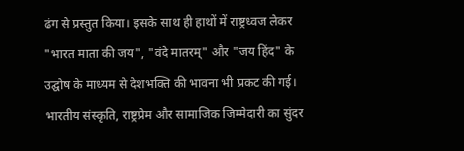ढंग से प्रस्तुत किया। इसके साथ ही हाथों में राष्ट्रध्वज लेकर "भारत माता की जय", "वंदे मातरम्" और "जय हिंद" के उद्घोष के माध्यम से देशभक्ति की भावना भी प्रकट की गई। भारतीय संस्कृति, राष्ट्रप्रेम और सामाजिक जिम्मेदारी का सुंदर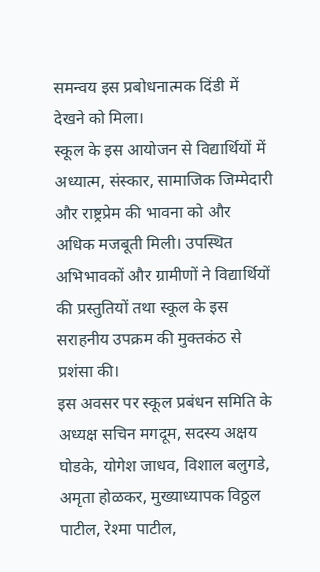समन्वय इस प्रबोधनात्मक दिंडी में देखने को मिला।
स्कूल के इस आयोजन से विद्यार्थियों में अध्यात्म, संस्कार, सामाजिक जिम्मेदारी और राष्ट्रप्रेम की भावना को और अधिक मजबूती मिली। उपस्थित अभिभावकों और ग्रामीणों ने विद्यार्थियों की प्रस्तुतियों तथा स्कूल के इस सराहनीय उपक्रम की मुक्तकंठ से प्रशंसा की।
इस अवसर पर स्कूल प्रबंधन समिति के अध्यक्ष सचिन मगदूम, सदस्य अक्षय घोडके, योगेश जाधव, विशाल बलुगडे, अमृता होळकर, मुख्याध्यापक विठ्ठल पाटील, रेश्मा पाटील,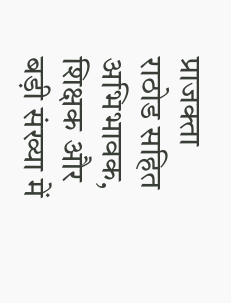प्राजक्ता राठोड सहित अभिभावक, शिक्षक और बड़ी संख्या में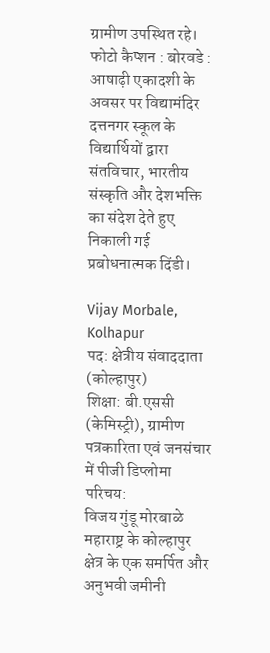ग्रामीण उपस्थित रहे।
फोटो कैप्शन : बोरवडे : आषाढ़ी एकादशी के अवसर पर विद्यामंदिर दत्तनगर स्कूल के विद्यार्थियों द्वारा संतविचार, भारतीय संस्कृति और देशभक्ति का संदेश देते हुए निकाली गई प्रबोधनात्मक दिंडी।

Vijay Morbale, Kolhapur
पद: क्षेत्रीय संवाददाता (कोल्हापुर)
शिक्षा: बी.एससी (केमिस्ट्री), ग्रामीण पत्रकारिता एवं जनसंचार में पीजी डिप्लोमा
परिचय:
विजय गुंडू मोरबाळे महाराष्ट्र के कोल्हापुर क्षेत्र के एक समर्पित और अनुभवी जमीनी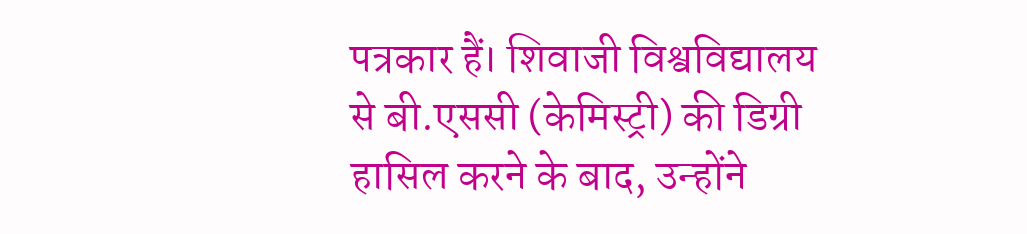पत्रकार हैं। शिवाजी विश्वविद्यालय से बी.एससी (केमिस्ट्री) की डिग्री हासिल करने के बाद, उन्होंने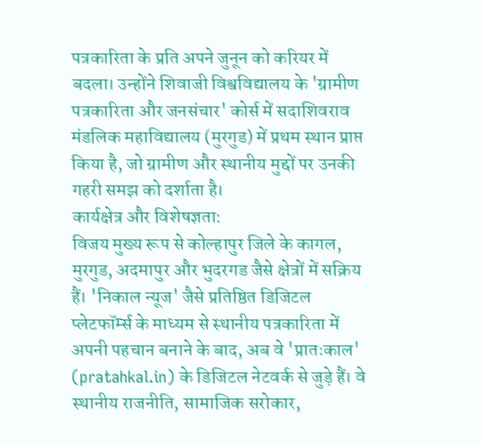पत्रकारिता के प्रति अपने जुनून को करियर में बदला। उन्होंने शिवाजी विश्वविद्यालय के 'ग्रामीण पत्रकारिता और जनसंचार' कोर्स में सदाशिवराव मंडलिक महाविद्यालय (मुरगुड) में प्रथम स्थान प्राप्त किया है, जो ग्रामीण और स्थानीय मुद्दों पर उनकी गहरी समझ को दर्शाता है।
कार्यक्षेत्र और विशेषज्ञता:
विजय मुख्य रूप से कोल्हापुर जिले के कागल, मुरगुड, अदमापुर और भुदरगड जैसे क्षेत्रों में सक्रिय हैं। 'निकाल न्यूज' जैसे प्रतिष्ठित डिजिटल प्लेटफॉर्म्स के माध्यम से स्थानीय पत्रकारिता में अपनी पहचान बनाने के बाद, अब वे 'प्रातःकाल' (pratahkal.in) के डिजिटल नेटवर्क से जुड़े हैं। वे स्थानीय राजनीति, सामाजिक सरोकार,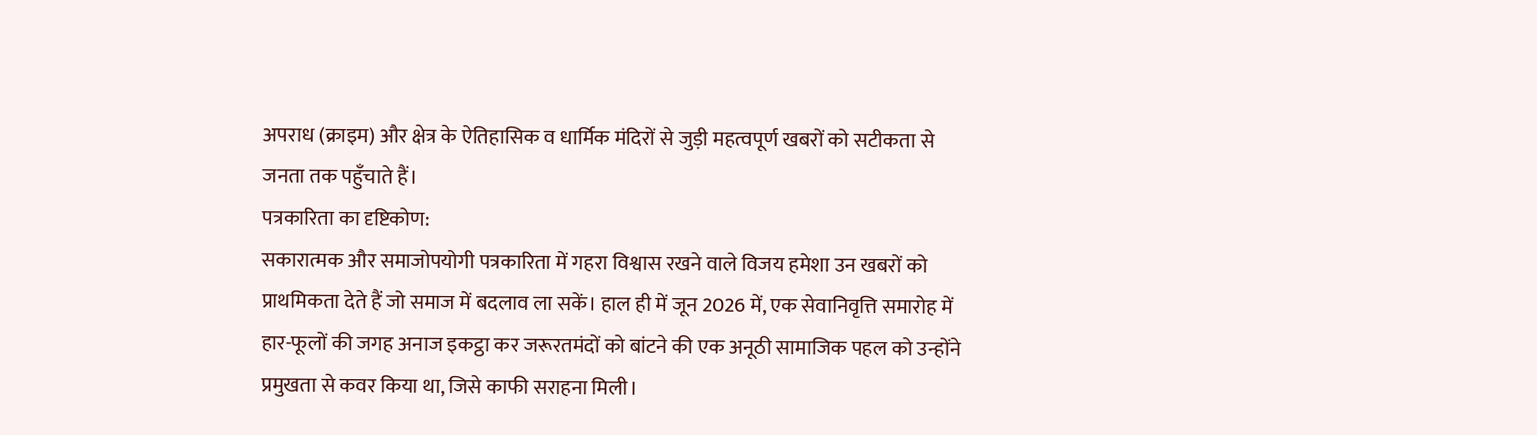अपराध (क्राइम) और क्षेत्र के ऐतिहासिक व धार्मिक मंदिरों से जुड़ी महत्वपूर्ण खबरों को सटीकता से जनता तक पहुँचाते हैं।
पत्रकारिता का दृष्टिकोण:
सकारात्मक और समाजोपयोगी पत्रकारिता में गहरा विश्वास रखने वाले विजय हमेशा उन खबरों को प्राथमिकता देते हैं जो समाज में बदलाव ला सकें। हाल ही में जून 2026 में, एक सेवानिवृत्ति समारोह में हार-फूलों की जगह अनाज इकट्ठा कर जरूरतमंदों को बांटने की एक अनूठी सामाजिक पहल को उन्होंने प्रमुखता से कवर किया था, जिसे काफी सराहना मिली।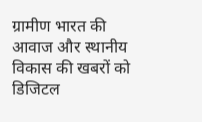ग्रामीण भारत की आवाज और स्थानीय विकास की खबरों को डिजिटल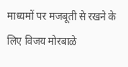माध्यमों पर मजबूती से रखने के लिए विजय मोरबाळे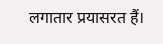लगातार प्रयासरत हैं।